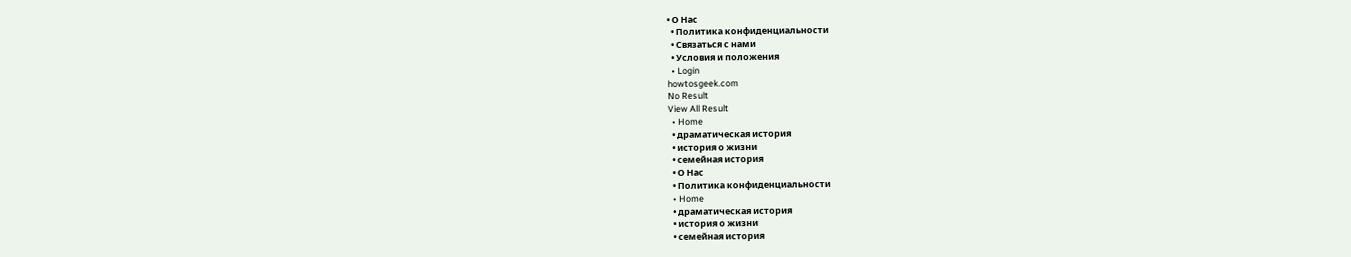• О Нас
  • Политика конфиденциальности
  • Связаться с нами
  • Условия и положения
  • Login
howtosgeek.com
No Result
View All Result
  • Home
  • драматическая история
  • история о жизни
  • семейная история
  • О Нас
  • Политика конфиденциальности
  • Home
  • драматическая история
  • история о жизни
  • семейная история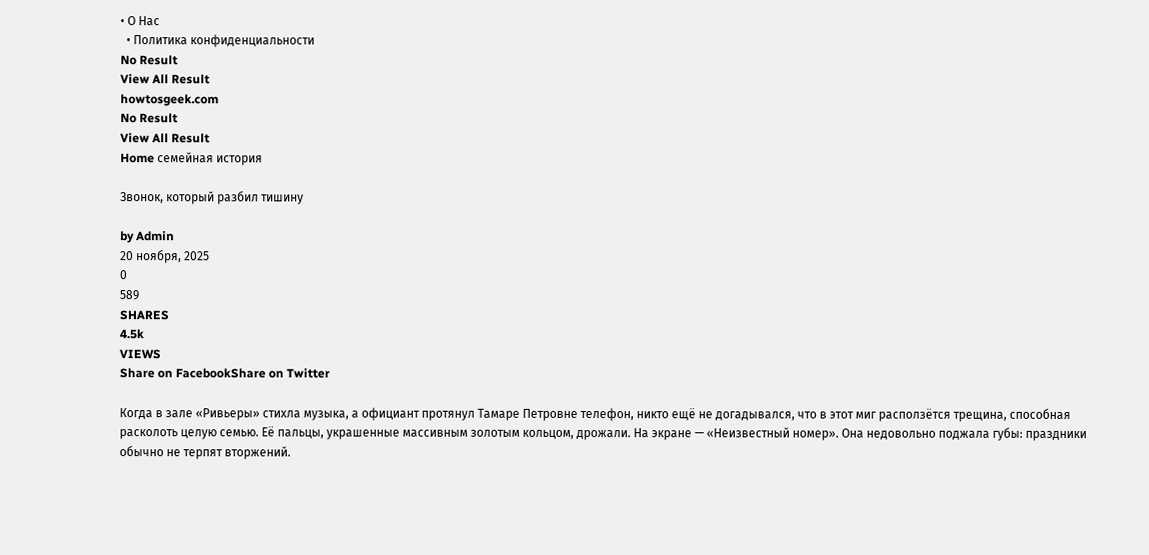• О Нас
  • Политика конфиденциальности
No Result
View All Result
howtosgeek.com
No Result
View All Result
Home семейная история

Звонок, который разбил тишину

by Admin
20 ноября, 2025
0
589
SHARES
4.5k
VIEWS
Share on FacebookShare on Twitter

Когда в зале «Ривьеры» стихла музыка, а официант протянул Тамаре Петровне телефон, никто ещё не догадывался, что в этот миг расползётся трещина, способная расколоть целую семью. Её пальцы, украшенные массивным золотым кольцом, дрожали. На экране — «Неизвестный номер». Она недовольно поджала губы: праздники обычно не терпят вторжений.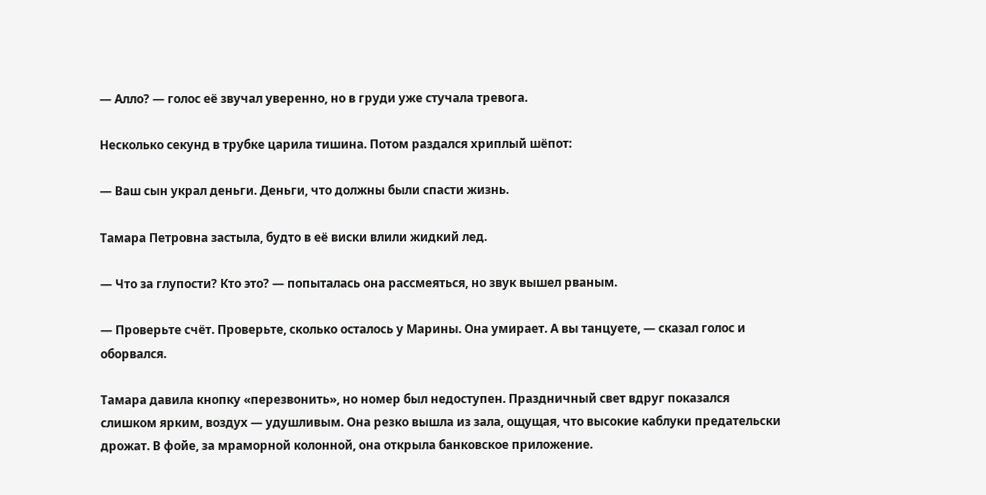— Алло? — голос её звучал уверенно, но в груди уже стучала тревога.

Несколько секунд в трубке царила тишина. Потом раздался хриплый шёпот:

— Ваш сын украл деньги. Деньги, что должны были спасти жизнь.

Тамара Петровна застыла, будто в её виски влили жидкий лед.

— Что за глупости? Кто это? — попыталась она рассмеяться, но звук вышел рваным.

— Проверьте счёт. Проверьте, сколько осталось у Марины. Она умирает. А вы танцуете, — сказал голос и оборвался.

Тамара давила кнопку «перезвонить», но номер был недоступен. Праздничный свет вдруг показался слишком ярким, воздух — удушливым. Она резко вышла из зала, ощущая, что высокие каблуки предательски дрожат. В фойе, за мраморной колонной, она открыла банковское приложение.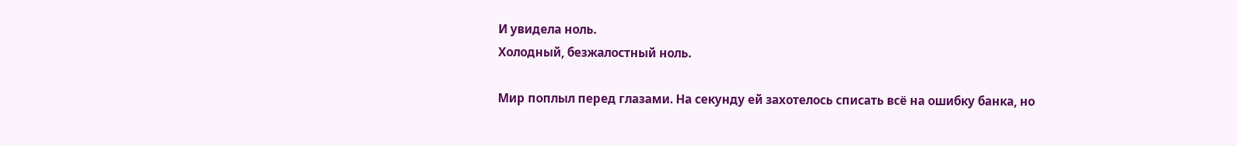И увидела ноль.
Холодный, безжалостный ноль.

Мир поплыл перед глазами. На секунду ей захотелось списать всё на ошибку банка, но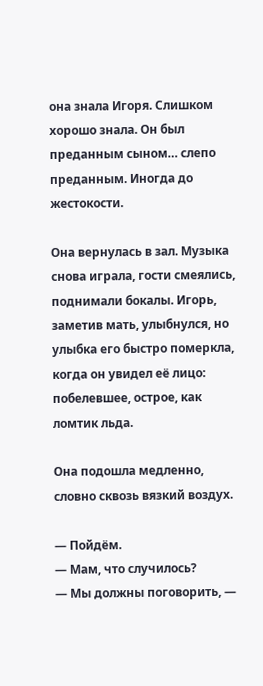она знала Игоря. Слишком хорошо знала. Он был преданным сыном… слепо преданным. Иногда до жестокости.

Она вернулась в зал. Музыка снова играла, гости смеялись, поднимали бокалы. Игорь, заметив мать, улыбнулся, но улыбка его быстро померкла, когда он увидел её лицо: побелевшее, острое, как ломтик льда.

Она подошла медленно, словно сквозь вязкий воздух.

— Пойдём.
— Мам, что случилось?
— Мы должны поговорить, —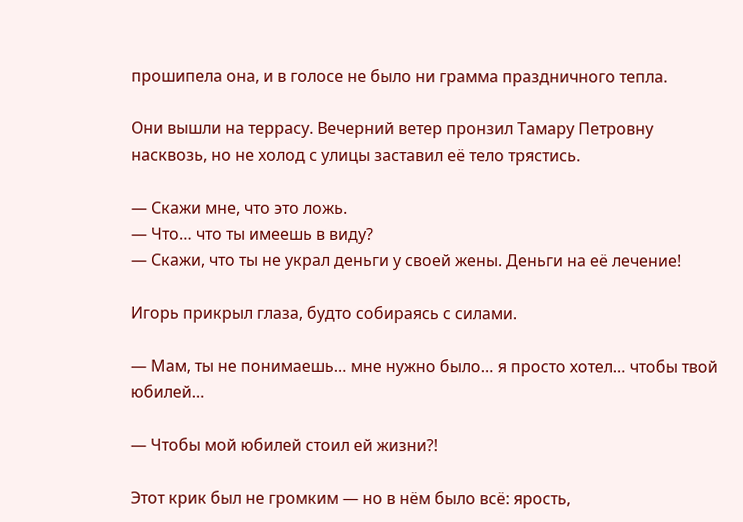прошипела она, и в голосе не было ни грамма праздничного тепла.

Они вышли на террасу. Вечерний ветер пронзил Тамару Петровну насквозь, но не холод с улицы заставил её тело трястись.

— Скажи мне, что это ложь.
— Что… что ты имеешь в виду?
— Скажи, что ты не украл деньги у своей жены. Деньги на её лечение!

Игорь прикрыл глаза, будто собираясь с силами.

— Мам, ты не понимаешь… мне нужно было… я просто хотел… чтобы твой юбилей…

— Чтобы мой юбилей стоил ей жизни?!

Этот крик был не громким — но в нём было всё: ярость,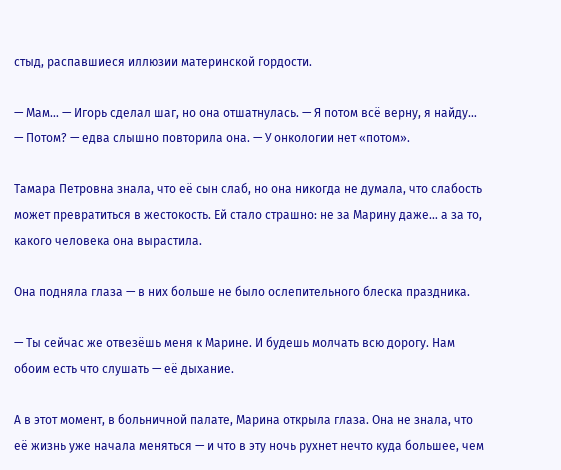стыд, распавшиеся иллюзии материнской гордости.

— Мам… — Игорь сделал шаг, но она отшатнулась. — Я потом всё верну, я найду…
— Потом? — едва слышно повторила она. — У онкологии нет «потом».

Тамара Петровна знала, что её сын слаб, но она никогда не думала, что слабость может превратиться в жестокость. Ей стало страшно: не за Марину даже… а за то, какого человека она вырастила.

Она подняла глаза — в них больше не было ослепительного блеска праздника.

— Ты сейчас же отвезёшь меня к Марине. И будешь молчать всю дорогу. Нам обоим есть что слушать — её дыхание.

А в этот момент, в больничной палате, Марина открыла глаза. Она не знала, что её жизнь уже начала меняться — и что в эту ночь рухнет нечто куда большее, чем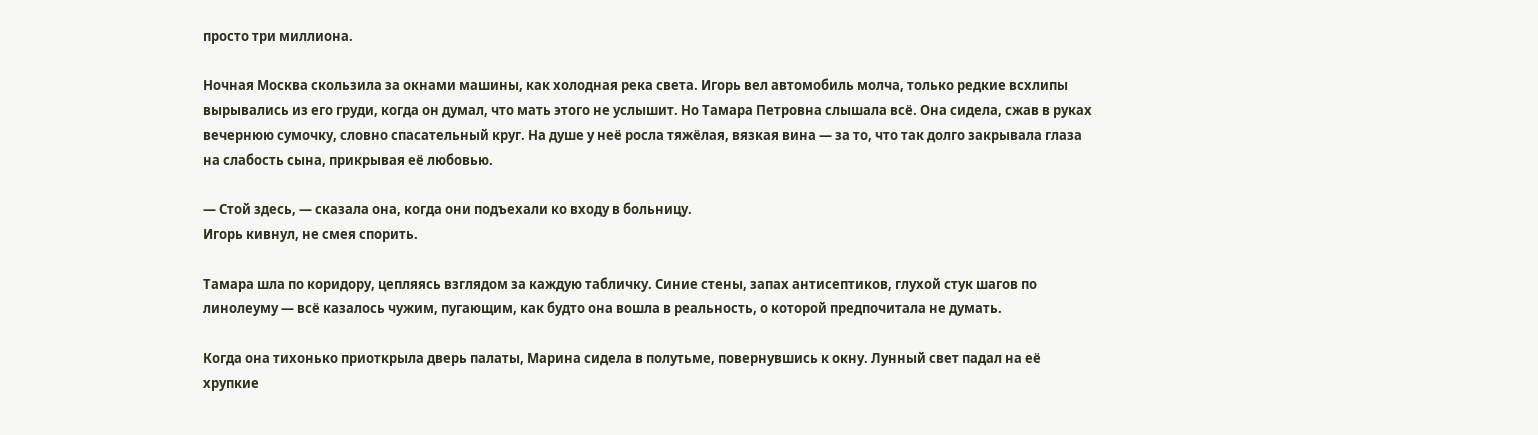просто три миллиона.

Ночная Москва скользила за окнами машины, как холодная река света. Игорь вел автомобиль молча, только редкие всхлипы вырывались из его груди, когда он думал, что мать этого не услышит. Но Тамара Петровна слышала всё. Она сидела, сжав в руках вечернюю сумочку, словно спасательный круг. На душе у неё росла тяжёлая, вязкая вина — за то, что так долго закрывала глаза на слабость сына, прикрывая её любовью.

— Стой здесь, — сказала она, когда они подъехали ко входу в больницу.
Игорь кивнул, не смея спорить.

Тамара шла по коридору, цепляясь взглядом за каждую табличку. Синие стены, запах антисептиков, глухой стук шагов по линолеуму — всё казалось чужим, пугающим, как будто она вошла в реальность, о которой предпочитала не думать.

Когда она тихонько приоткрыла дверь палаты, Марина сидела в полутьме, повернувшись к окну. Лунный свет падал на её хрупкие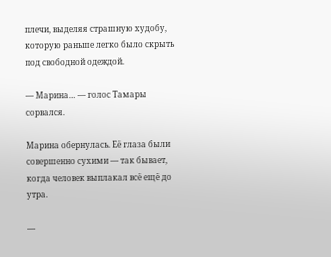плечи, выделяя страшную худобу, которую раньше легко было скрыть под свободной одеждой.

— Марина… — голос Тамары сорвался.

Марина обернулась. Её глаза были совершенно сухими — так бывает, когда человек выплакал всё ещё до утра.

—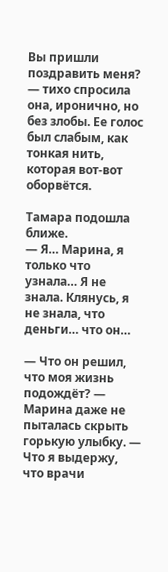Вы пришли поздравить меня? — тихо спросила она, иронично, но без злобы. Ее голос был слабым, как тонкая нить, которая вот-вот оборвётся.

Тамара подошла ближе.
— Я… Марина, я только что узнала… Я не знала. Клянусь, я не знала, что деньги… что он…

— Что он решил, что моя жизнь подождёт? — Марина даже не пыталась скрыть горькую улыбку. — Что я выдержу, что врачи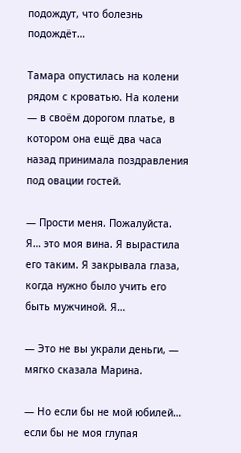подождут, что болезнь подождёт…

Тамара опустилась на колени рядом с кроватью. На колени — в своём дорогом платье, в котором она ещё два часа назад принимала поздравления под овации гостей.

— Прости меня. Пожалуйста. Я… это моя вина. Я вырастила его таким. Я закрывала глаза, когда нужно было учить его быть мужчиной. Я…

— Это не вы украли деньги, — мягко сказала Марина.

— Но если бы не мой юбилей… если бы не моя глупая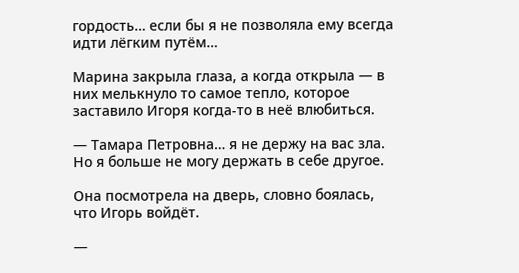гордость… если бы я не позволяла ему всегда идти лёгким путём…

Марина закрыла глаза, а когда открыла — в них мелькнуло то самое тепло, которое заставило Игоря когда-то в неё влюбиться.

— Тамара Петровна… я не держу на вас зла. Но я больше не могу держать в себе другое.

Она посмотрела на дверь, словно боялась, что Игорь войдёт.

—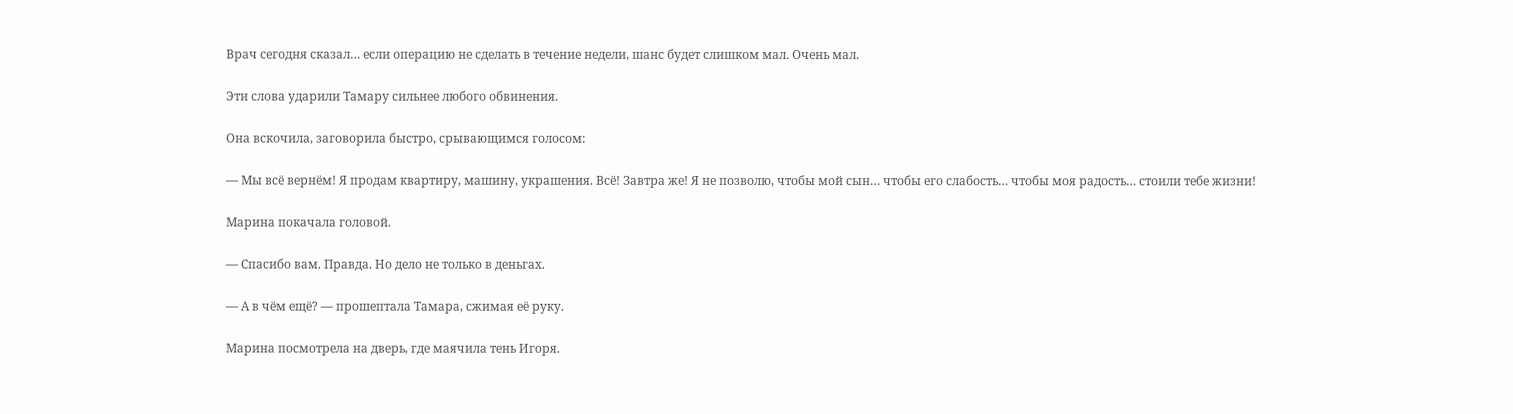Врач сегодня сказал… если операцию не сделать в течение недели, шанс будет слишком мал. Очень мал.

Эти слова ударили Тамару сильнее любого обвинения.

Она вскочила, заговорила быстро, срывающимся голосом:

— Мы всё вернём! Я продам квартиру, машину, украшения. Всё! Завтра же! Я не позволю, чтобы мой сын… чтобы его слабость… чтобы моя радость… стоили тебе жизни!

Марина покачала головой.

— Спасибо вам. Правда. Но дело не только в деньгах.

— А в чём ещё? — прошептала Тамара, сжимая её руку.

Марина посмотрела на дверь, где маячила тень Игоря.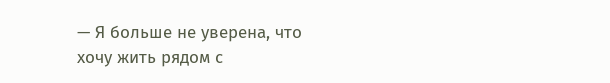— Я больше не уверена, что хочу жить рядом с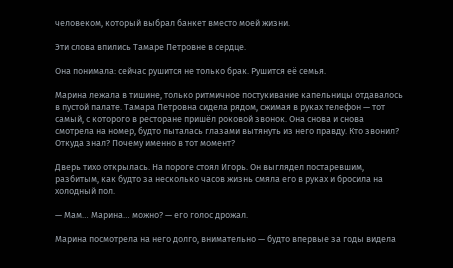человеком, который выбрал банкет вместо моей жизни.

Эти слова впились Тамаре Петровне в сердце.

Она понимала: сейчас рушится не только брак. Рушится её семья.

Марина лежала в тишине, только ритмичное постукивание капельницы отдавалось в пустой палате. Тамара Петровна сидела рядом, сжимая в руках телефон — тот самый, с которого в ресторане пришёл роковой звонок. Она снова и снова смотрела на номер, будто пыталась глазами вытянуть из него правду. Кто звонил? Откуда знал? Почему именно в тот момент?

Дверь тихо открылась. На пороге стоял Игорь. Он выглядел постаревшим, разбитым, как будто за несколько часов жизнь смяла его в руках и бросила на холодный пол.

— Мам… Марина… можно? — его голос дрожал.

Марина посмотрела на него долго, внимательно — будто впервые за годы видела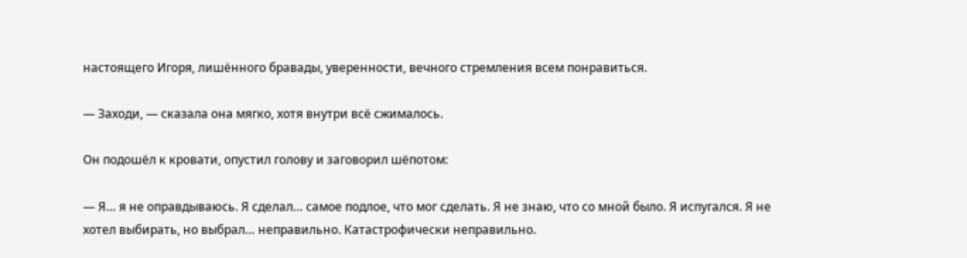настоящего Игоря, лишённого бравады, уверенности, вечного стремления всем понравиться.

— Заходи, — сказала она мягко, хотя внутри всё сжималось.

Он подошёл к кровати, опустил голову и заговорил шёпотом:

— Я… я не оправдываюсь. Я сделал… самое подлое, что мог сделать. Я не знаю, что со мной было. Я испугался. Я не хотел выбирать, но выбрал… неправильно. Катастрофически неправильно.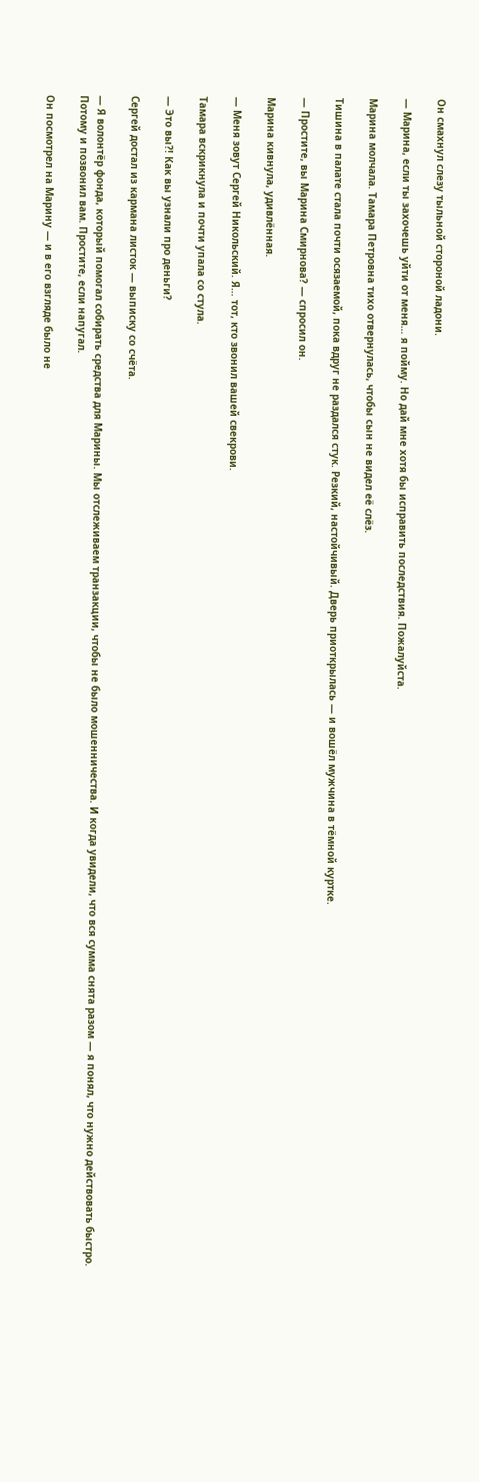Он смахнул слезу тыльной стороной ладони.

— Марина, если ты захочешь уйти от меня… я пойму. Но дай мне хотя бы исправить последствия. Пожалуйста.

Марина молчала. Тамара Петровна тихо отвернулась, чтобы сын не видел её слёз.

Тишина в палате стала почти осязаемой, пока вдруг не раздался стук. Резкий, настойчивый. Дверь приоткрылась — и вошёл мужчина в тёмной куртке.

— Простите, вы Марина Смирнова? — спросил он.

Марина кивнула, удивлённая.

— Меня зовут Сергей Никольский. Я… тот, кто звонил вашей свекрови.

Тамара вскрикнула и почти упала со стула.

— Это вы?! Как вы узнали про деньги?

Сергей достал из кармана листок — выписку со счёта.

— Я волонтёр фонда, который помогал собирать средства для Марины. Мы отслеживаем транзакции, чтобы не было мошенничества. И когда увидели, что вся сумма снята разом — я понял, что нужно действовать быстро. Потому и позвонил вам. Простите, если напугал.

Он посмотрел на Марину — и в его взгляде было не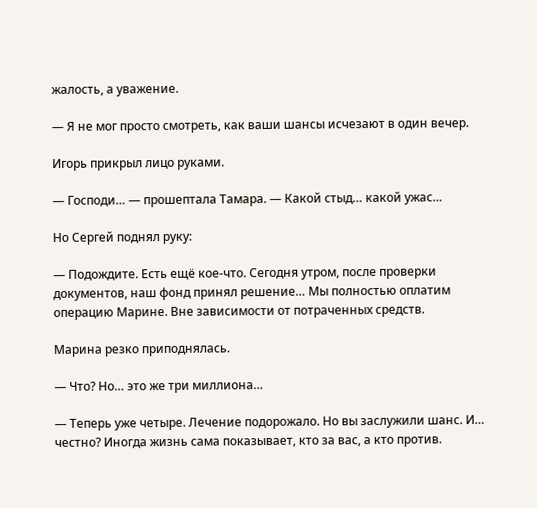жалость, а уважение.

— Я не мог просто смотреть, как ваши шансы исчезают в один вечер.

Игорь прикрыл лицо руками.

— Господи… — прошептала Тамара. — Какой стыд… какой ужас…

Но Сергей поднял руку:

— Подождите. Есть ещё кое-что. Сегодня утром, после проверки документов, наш фонд принял решение… Мы полностью оплатим операцию Марине. Вне зависимости от потраченных средств.

Марина резко приподнялась.

— Что? Но… это же три миллиона…

— Теперь уже четыре. Лечение подорожало. Но вы заслужили шанс. И… честно? Иногда жизнь сама показывает, кто за вас, а кто против.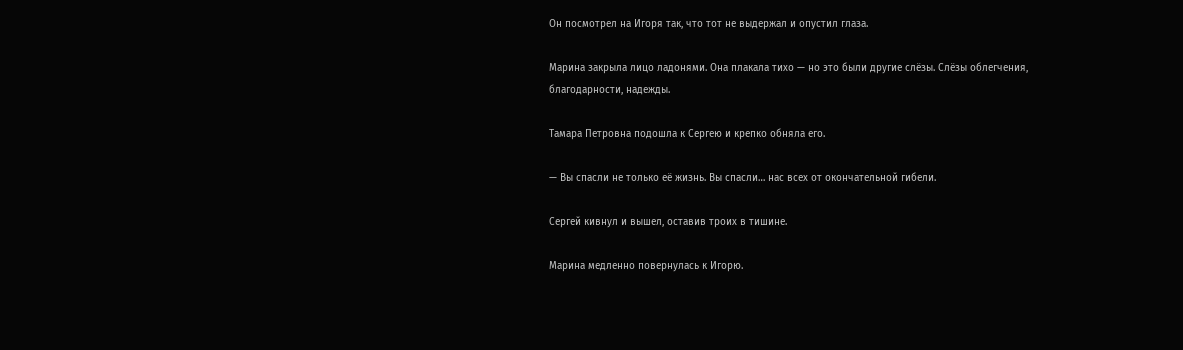Он посмотрел на Игоря так, что тот не выдержал и опустил глаза.

Марина закрыла лицо ладонями. Она плакала тихо — но это были другие слёзы. Слёзы облегчения, благодарности, надежды.

Тамара Петровна подошла к Сергею и крепко обняла его.

— Вы спасли не только её жизнь. Вы спасли… нас всех от окончательной гибели.

Сергей кивнул и вышел, оставив троих в тишине.

Марина медленно повернулась к Игорю.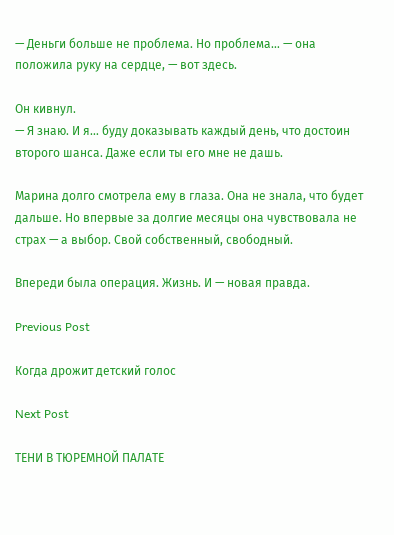— Деньги больше не проблема. Но проблема… — она положила руку на сердце, — вот здесь.

Он кивнул.
— Я знаю. И я… буду доказывать каждый день, что достоин второго шанса. Даже если ты его мне не дашь.

Марина долго смотрела ему в глаза. Она не знала, что будет дальше. Но впервые за долгие месяцы она чувствовала не страх — а выбор. Свой собственный, свободный.

Впереди была операция. Жизнь. И — новая правда.

Previous Post

Когда дрожит детский голос

Next Post

ТЕНИ В ТЮРЕМНОЙ ПАЛАТЕ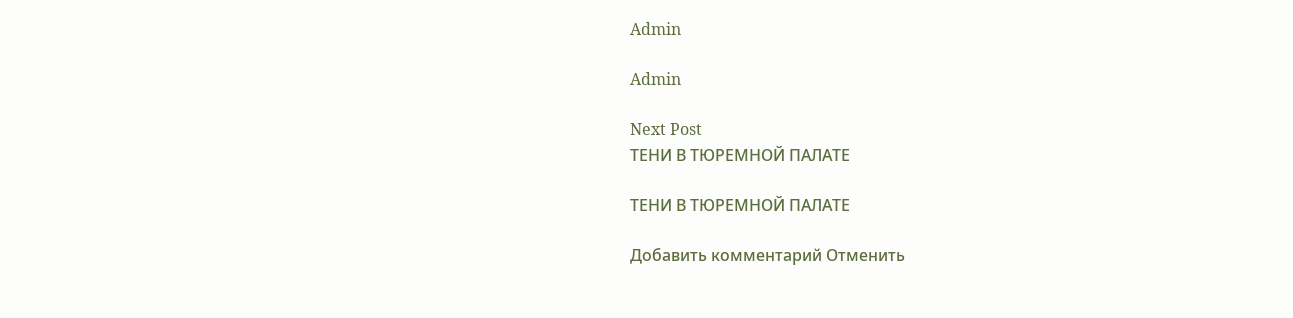Admin

Admin

Next Post
ТЕНИ В ТЮРЕМНОЙ ПАЛАТЕ

ТЕНИ В ТЮРЕМНОЙ ПАЛАТЕ

Добавить комментарий Отменить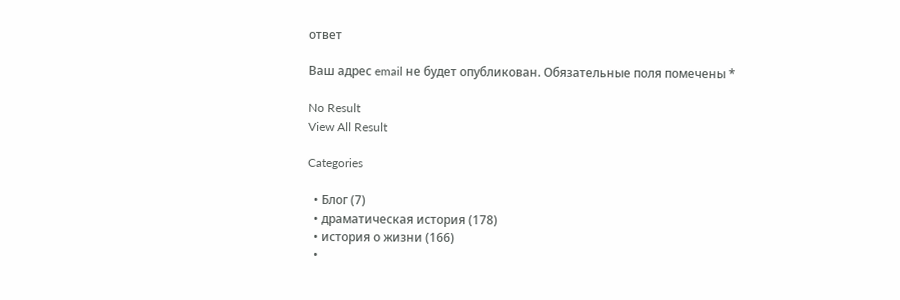ответ

Ваш адрес email не будет опубликован. Обязательные поля помечены *

No Result
View All Result

Categories

  • Блог (7)
  • драматическая история (178)
  • история о жизни (166)
  •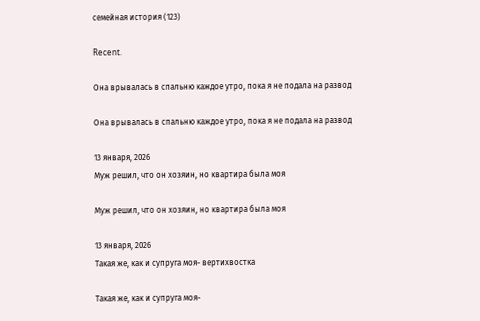семейная история (123)

Recent.

Она врывалась в спальню каждое утро, пока я не подала на развод

Она врывалась в спальню каждое утро, пока я не подала на развод

13 января, 2026
Муж решил, что он хозяин, но квартира была моя

Муж решил, что он хозяин, но квартира была моя

13 января, 2026
Такая же, как и супруга моя- вертихвостка

Такая же, как и супруга моя-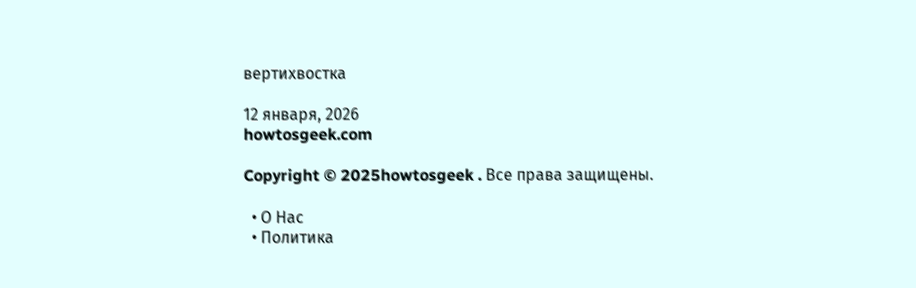вертихвостка

12 января, 2026
howtosgeek.com

Copyright © 2025howtosgeek . Все права защищены.

  • О Нас
  • Политика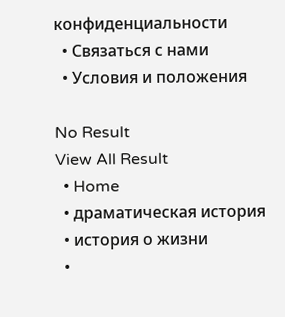конфиденциальности
  • Связаться с нами
  • Условия и положения

No Result
View All Result
  • Home
  • драматическая история
  • история о жизни
  •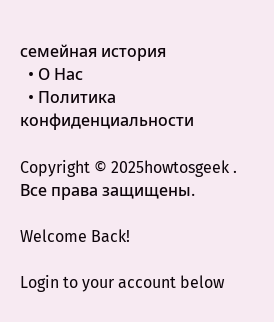семейная история
  • О Нас
  • Политика конфиденциальности

Copyright © 2025howtosgeek . Все права защищены.

Welcome Back!

Login to your account below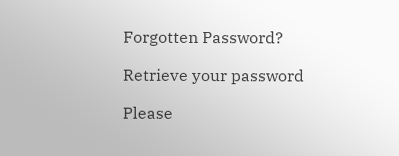Forgotten Password?

Retrieve your password

Please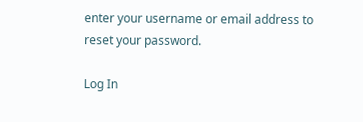enter your username or email address to reset your password.

Log In